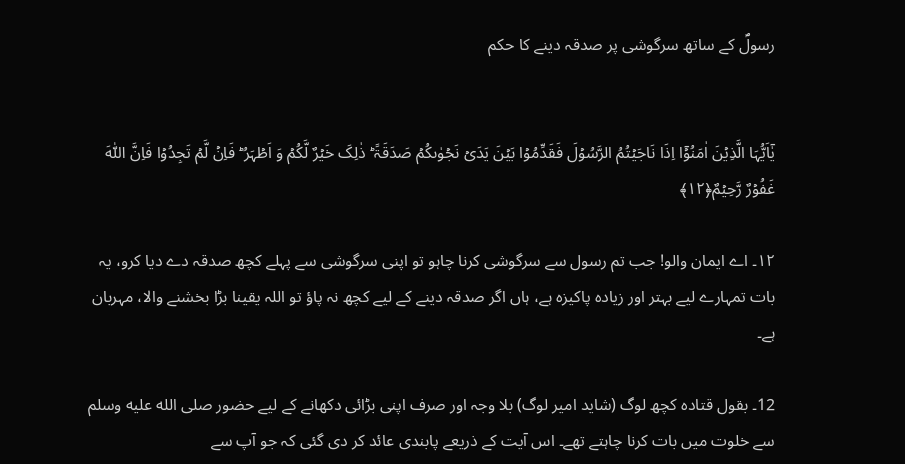رسولؐ کے ساتھ سرگوشی پر صدقہ دینے کا حکم


یٰۤاَیُّہَا الَّذِیۡنَ اٰمَنُوۡۤا اِذَا نَاجَیۡتُمُ الرَّسُوۡلَ فَقَدِّمُوۡا بَیۡنَ یَدَیۡ نَجۡوٰىکُمۡ صَدَقَۃً ؕ ذٰلِکَ خَیۡرٌ لَّکُمۡ وَ اَطۡہَرُ ؕ فَاِنۡ لَّمۡ تَجِدُوۡا فَاِنَّ اللّٰہَ غَفُوۡرٌ رَّحِیۡمٌ﴿۱۲﴾

۱۲۔ اے ایمان والو! جب تم رسول سے سرگوشی کرنا چاہو تو اپنی سرگوشی سے پہلے کچھ صدقہ دے دیا کرو، یہ بات تمہارے لیے بہتر اور زیادہ پاکیزہ ہے، ہاں اگر صدقہ دینے کے لیے کچھ نہ پاؤ تو اللہ یقینا بڑا بخشنے والا، مہربان ہے۔

12۔ بقول قتادہ کچھ لوگ (شاید امیر لوگ) بلا وجہ اور صرف اپنی بڑائی دکھانے کے لیے حضور صلى الله عليه وسلم سے خلوت میں بات کرنا چاہتے تھے۔ اس آیت کے ذریعے پابندی عائد کر دی گئی کہ جو آپ سے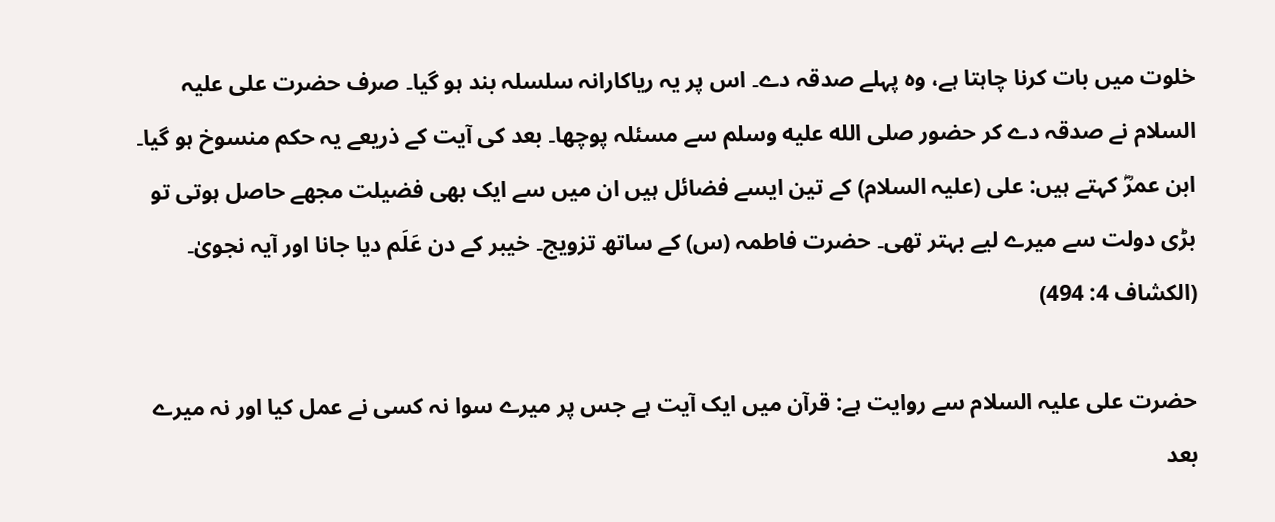خلوت میں بات کرنا چاہتا ہے، وہ پہلے صدقہ دے۔ اس پر یہ ریاکارانہ سلسلہ بند ہو گیا۔ صرف حضرت علی علیہ السلام نے صدقہ دے کر حضور صلى الله عليه وسلم سے مسئلہ پوچھا۔ بعد کی آیت کے ذریعے یہ حکم منسوخ ہو گیا۔ ابن عمرؓ کہتے ہیں: علی (علیہ السلام) کے تین ایسے فضائل ہیں ان میں سے ایک بھی فضیلت مجھے حاصل ہوتی تو بڑی دولت سے میرے لیے بہتر تھی۔ حضرت فاطمہ (س) کے ساتھ تزویج۔ خیبر کے دن عَلَم دیا جانا اور آیہ نجویٰ۔ (الکشاف 4: 494)

حضرت علی علیہ السلام سے روایت ہے: قرآن میں ایک آیت ہے جس پر میرے سوا نہ کسی نے عمل کیا اور نہ میرے بعد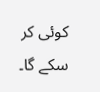کوئی کر سکے گا۔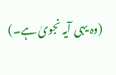(وہ یہی آیہ نجویٰ ہے۔)